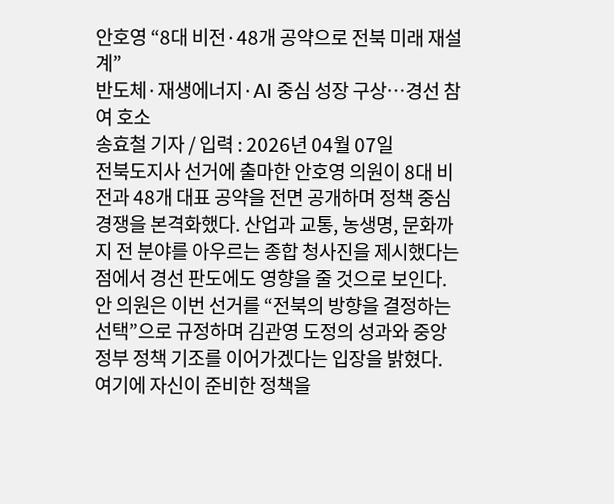안호영 “8대 비전·48개 공약으로 전북 미래 재설계”
반도체·재생에너지·AI 중심 성장 구상…경선 참여 호소
송효철 기자 / 입력 : 2026년 04월 07일
전북도지사 선거에 출마한 안호영 의원이 8대 비전과 48개 대표 공약을 전면 공개하며 정책 중심 경쟁을 본격화했다. 산업과 교통, 농생명, 문화까지 전 분야를 아우르는 종합 청사진을 제시했다는 점에서 경선 판도에도 영향을 줄 것으로 보인다.
안 의원은 이번 선거를 “전북의 방향을 결정하는 선택”으로 규정하며 김관영 도정의 성과와 중앙정부 정책 기조를 이어가겠다는 입장을 밝혔다. 여기에 자신이 준비한 정책을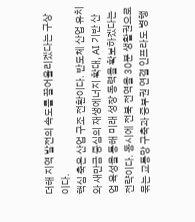더해 지역 발전의 속도를 끌어올리겠다는 구상이다.
핵심 축은 산업 구조 전환이다. 반도체 산업 유치와 새만금 중심의 재생에너지 확대, AI 기반 산업 육성을 통해 미래 성장 동력을 확보하겠다는 전략이다. 동시에 전북 전역을 30분 생활권으로 묶는 교통망 구축과 중부권 연결 인프라도 병행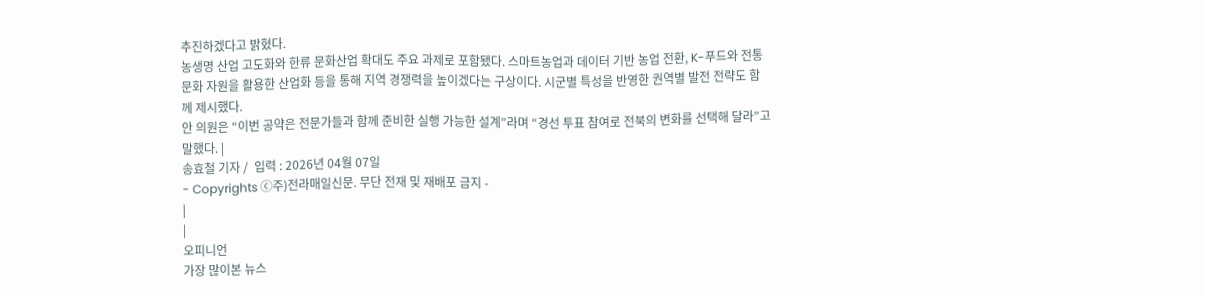추진하겠다고 밝혔다.
농생명 산업 고도화와 한류 문화산업 확대도 주요 과제로 포함됐다. 스마트농업과 데이터 기반 농업 전환, K-푸드와 전통문화 자원을 활용한 산업화 등을 통해 지역 경쟁력을 높이겠다는 구상이다. 시군별 특성을 반영한 권역별 발전 전략도 함께 제시했다.
안 의원은 “이번 공약은 전문가들과 함께 준비한 실행 가능한 설계”라며 “경선 투표 참여로 전북의 변화를 선택해 달라”고 말했다. |
송효철 기자 /  입력 : 2026년 04월 07일
- Copyrights ⓒ주)전라매일신문. 무단 전재 및 재배포 금지 -
|
|
오피니언
가장 많이본 뉴스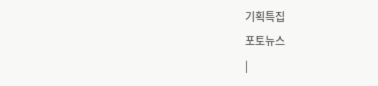기획특집
포토뉴스
|